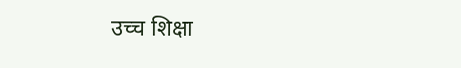उच्च शिक्षा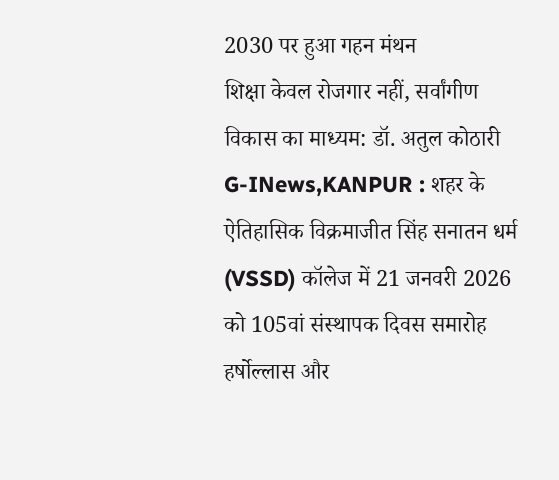2030 पर हुआ गहन मंथन
शिक्षा केवल रोजगार नहीं, सर्वांगीण विकास का माध्यम: डॉ. अतुल कोठारी
G-INews,KANPUR : शहर के ऐतिहासिक विक्रमाजीत सिंह सनातन धर्म (VSSD) कॉलेज में 21 जनवरी 2026 को 105वां संस्थापक दिवस समारोह हर्षोल्लास और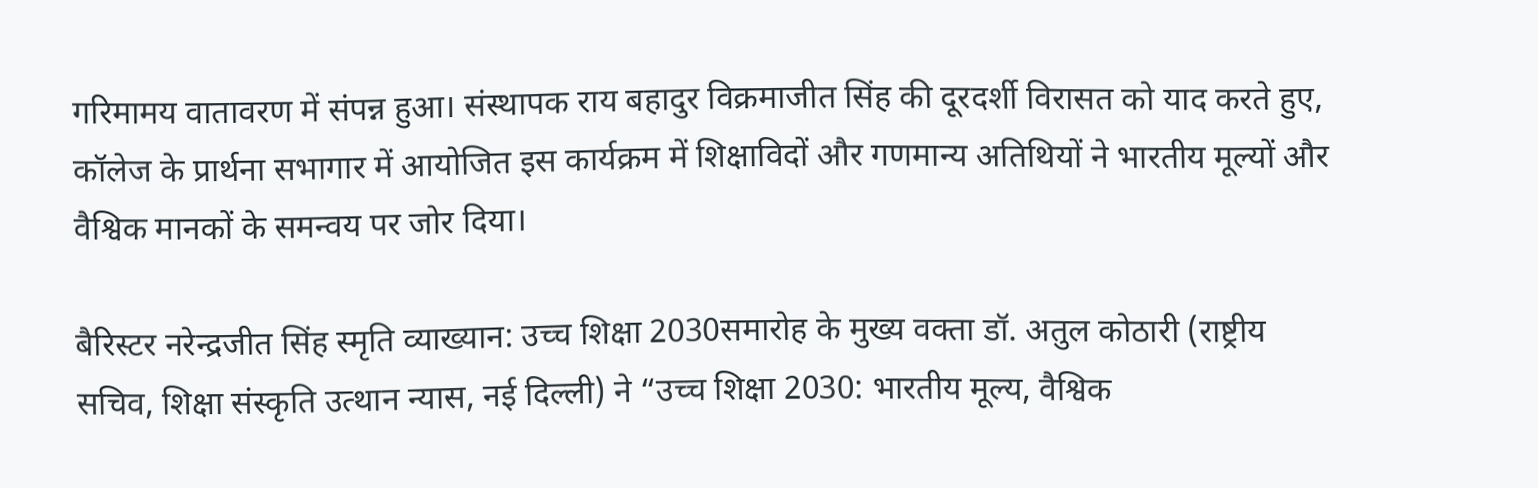गरिमामय वातावरण में संपन्न हुआ। संस्थापक राय बहादुर विक्रमाजीत सिंह की दूरदर्शी विरासत को याद करते हुए, कॉलेज के प्रार्थना सभागार में आयोजित इस कार्यक्रम में शिक्षाविदों और गणमान्य अतिथियों ने भारतीय मूल्यों और वैश्विक मानकों के समन्वय पर जोर दिया।

बैरिस्टर नरेन्द्रजीत सिंह स्मृति व्याख्यान: उच्च शिक्षा 2030समारोह के मुख्य वक्ता डॉ. अतुल कोठारी (राष्ट्रीय सचिव, शिक्षा संस्कृति उत्थान न्यास, नई दिल्ली) ने “उच्च शिक्षा 2030: भारतीय मूल्य, वैश्विक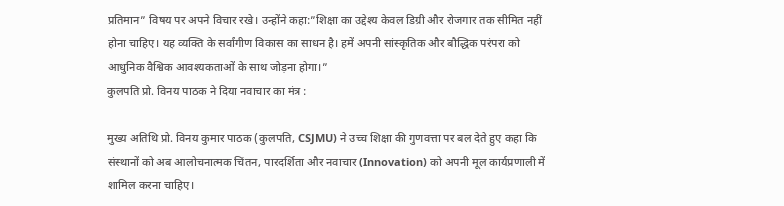प्रतिमान” विषय पर अपने विचार रखे। उन्होंने कहा:”शिक्षा का उद्देश्य केवल डिग्री और रोजगार तक सीमित नहीं होना चाहिए। यह व्यक्ति के सर्वांगीण विकास का साधन है। हमें अपनी सांस्कृतिक और बौद्धिक परंपरा को आधुनिक वैश्विक आवश्यकताओं के साथ जोड़ना होगा।”
कुलपति प्रो. विनय पाठक ने दिया नवाचार का मंत्र :

मुख्य अतिथि प्रो. विनय कुमार पाठक (कुलपति, CSJMU) ने उच्च शिक्षा की गुणवत्ता पर बल देते हुए कहा कि संस्थानों को अब आलोचनात्मक चिंतन, पारदर्शिता और नवाचार (Innovation) को अपनी मूल कार्यप्रणाली में शामिल करना चाहिए।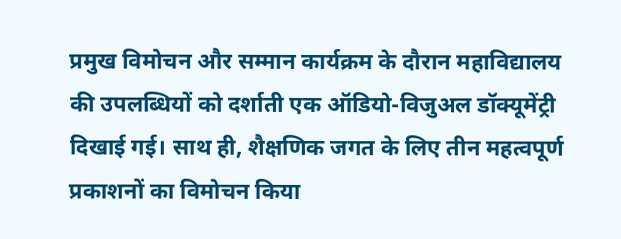प्रमुख विमोचन और सम्मान कार्यक्रम के दौरान महाविद्यालय की उपलब्धियों को दर्शाती एक ऑडियो-विजुअल डॉक्यूमेंट्री दिखाई गई। साथ ही, शैक्षणिक जगत के लिए तीन महत्वपूर्ण प्रकाशनों का विमोचन किया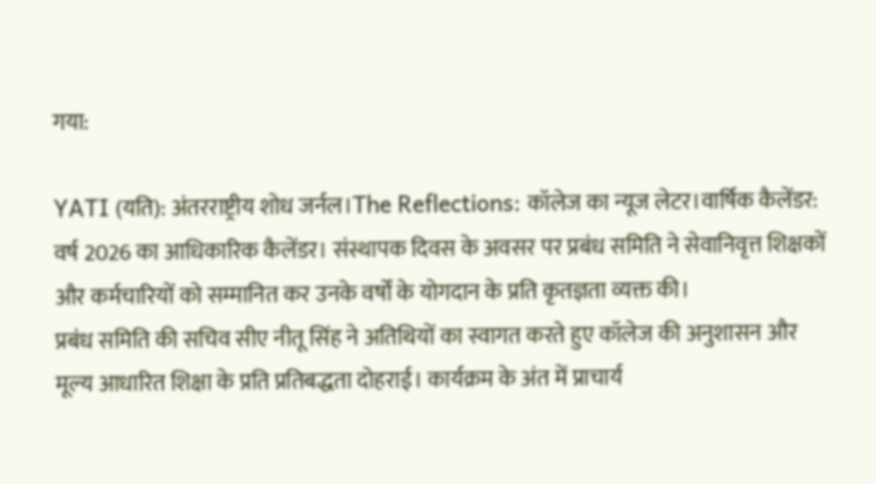गया:

YATI (यति): अंतरराष्ट्रीय शोध जर्नल।The Reflections: कॉलेज का न्यूज लेटर।वार्षिक कैलेंडर: वर्ष 2026 का आधिकारिक कैलेंडर। संस्थापक दिवस के अवसर पर प्रबंध समिति ने सेवानिवृत्त शिक्षकों और कर्मचारियों को सम्मानित कर उनके वर्षों के योगदान के प्रति कृतज्ञता व्यक्त की।
प्रबंध समिति की सचिव सीए नीतू सिंह ने अतिथियों का स्वागत करते हुए कॉलेज की अनुशासन और मूल्य आधारित शिक्षा के प्रति प्रतिबद्धता दोहराई। कार्यक्रम के अंत में प्राचार्य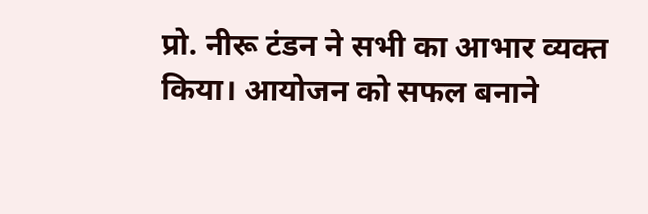प्रो. नीरू टंडन ने सभी का आभार व्यक्त किया। आयोजन को सफल बनाने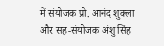में संयोजक प्रो. आनंद शुक्ला और सह-संयोजक अंशु सिंह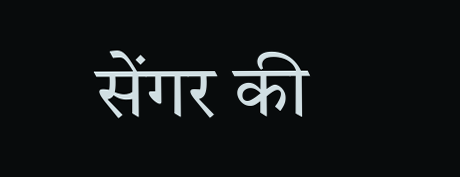सेंगर की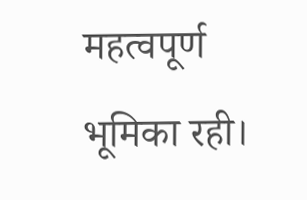महत्वपूर्ण भूमिका रही।